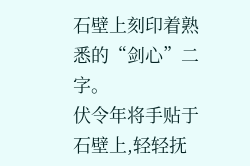石壁上刻印着熟悉的“剑心”二字。
伏令年将手贴于石壁上,轻轻抚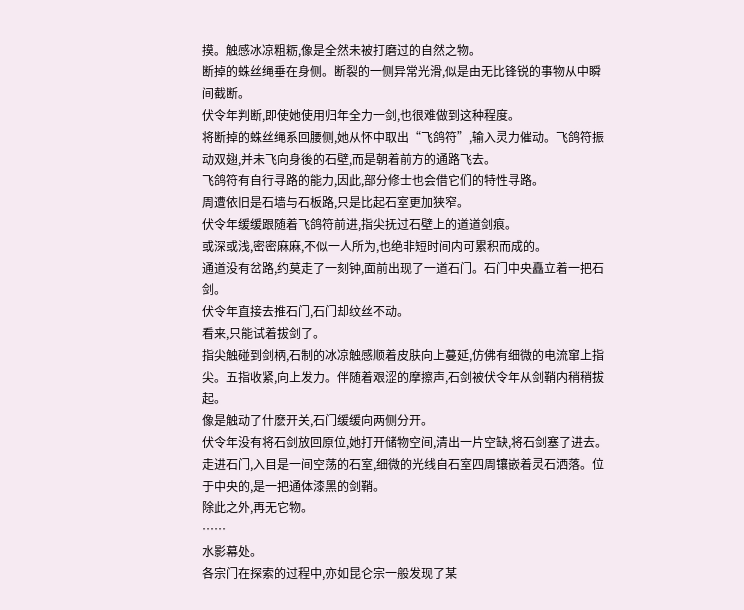摸。触感冰凉粗粝,像是全然未被打磨过的自然之物。
断掉的蛛丝绳垂在身侧。断裂的一侧异常光滑,似是由无比锋锐的事物从中瞬间截断。
伏令年判断,即使她使用归年全力一剑,也很难做到这种程度。
将断掉的蛛丝绳系回腰侧,她从怀中取出“飞鸽符”,输入灵力催动。飞鸽符振动双翅,并未飞向身後的石壁,而是朝着前方的通路飞去。
飞鸽符有自行寻路的能力,因此,部分修士也会借它们的特性寻路。
周遭依旧是石墙与石板路,只是比起石室更加狭窄。
伏令年缓缓跟随着飞鸽符前进,指尖抚过石壁上的道道剑痕。
或深或浅,密密麻麻,不似一人所为,也绝非短时间内可累积而成的。
通道没有岔路,约莫走了一刻钟,面前出现了一道石门。石门中央矗立着一把石剑。
伏令年直接去推石门,石门却纹丝不动。
看来,只能试着拔剑了。
指尖触碰到剑柄,石制的冰凉触感顺着皮肤向上蔓延,仿佛有细微的电流窜上指尖。五指收紧,向上发力。伴随着艰涩的摩擦声,石剑被伏令年从剑鞘内稍稍拔起。
像是触动了什麽开关,石门缓缓向两侧分开。
伏令年没有将石剑放回原位,她打开储物空间,清出一片空缺,将石剑塞了进去。
走进石门,入目是一间空荡的石室,细微的光线自石室四周镶嵌着灵石洒落。位于中央的,是一把通体漆黑的剑鞘。
除此之外,再无它物。
……
水影幕处。
各宗门在探索的过程中,亦如昆仑宗一般发现了某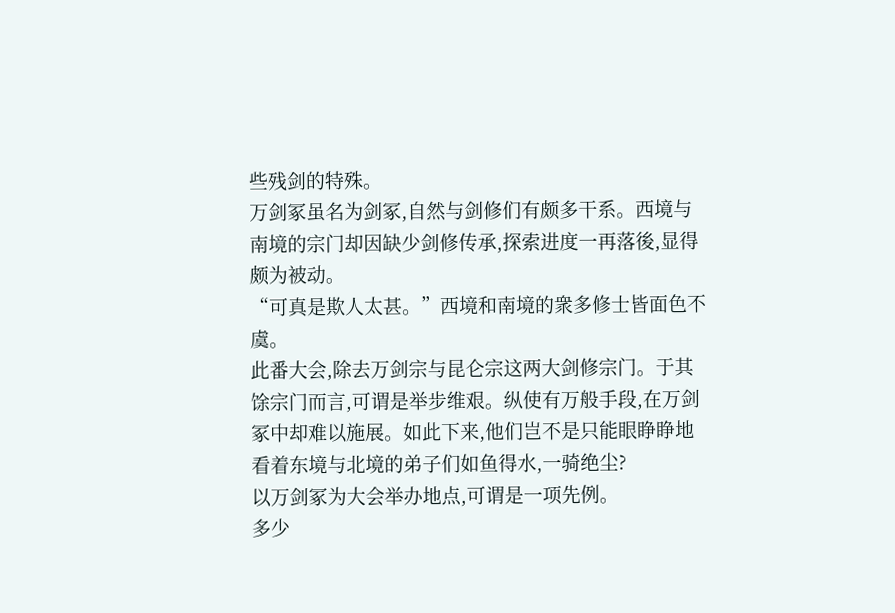些残剑的特殊。
万剑冢虽名为剑冢,自然与剑修们有颇多干系。西境与南境的宗门却因缺少剑修传承,探索进度一再落後,显得颇为被动。
“可真是欺人太甚。”西境和南境的衆多修士皆面色不虞。
此番大会,除去万剑宗与昆仑宗这两大剑修宗门。于其馀宗门而言,可谓是举步维艰。纵使有万般手段,在万剑冢中却难以施展。如此下来,他们岂不是只能眼睁睁地看着东境与北境的弟子们如鱼得水,一骑绝尘?
以万剑冢为大会举办地点,可谓是一项先例。
多少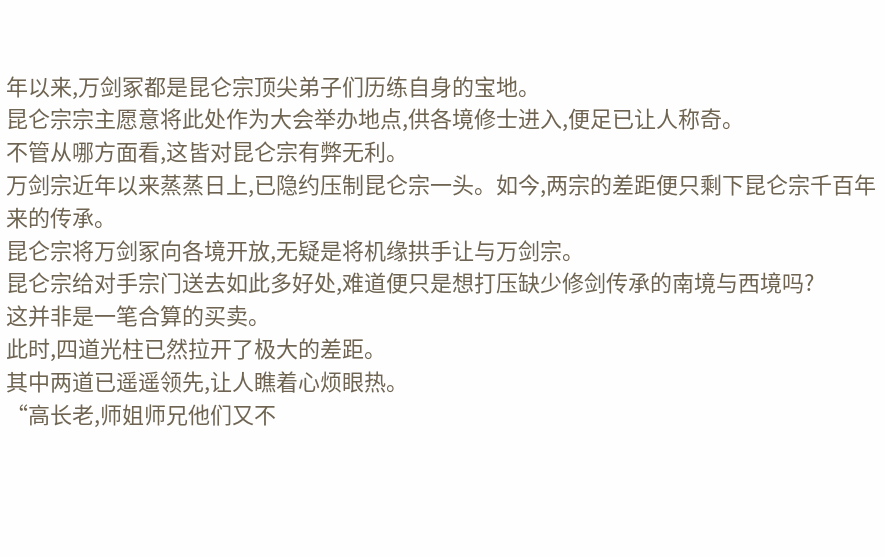年以来,万剑冢都是昆仑宗顶尖弟子们历练自身的宝地。
昆仑宗宗主愿意将此处作为大会举办地点,供各境修士进入,便足已让人称奇。
不管从哪方面看,这皆对昆仑宗有弊无利。
万剑宗近年以来蒸蒸日上,已隐约压制昆仑宗一头。如今,两宗的差距便只剩下昆仑宗千百年来的传承。
昆仑宗将万剑冢向各境开放,无疑是将机缘拱手让与万剑宗。
昆仑宗给对手宗门送去如此多好处,难道便只是想打压缺少修剑传承的南境与西境吗?
这并非是一笔合算的买卖。
此时,四道光柱已然拉开了极大的差距。
其中两道已遥遥领先,让人瞧着心烦眼热。
“高长老,师姐师兄他们又不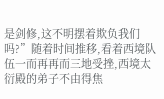是剑修,这不明摆着欺负我们吗?”随着时间推移,看着西境队伍一而再再而三地受挫,西境太衍殿的弟子不由得焦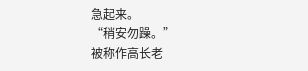急起来。
“稍安勿躁。”
被称作高长老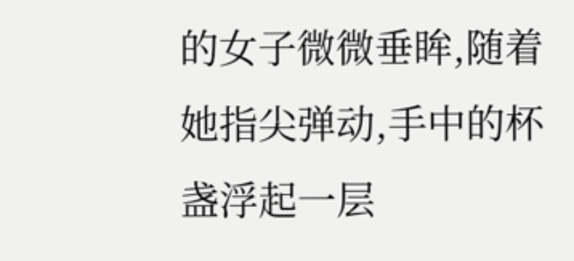的女子微微垂眸,随着她指尖弹动,手中的杯盏浮起一层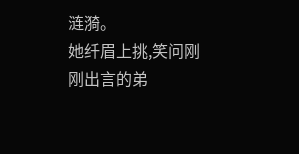涟漪。
她纤眉上挑,笑问刚刚出言的弟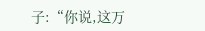子:“你说,这万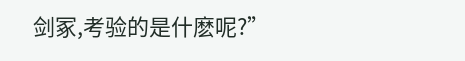剑冢,考验的是什麽呢?”